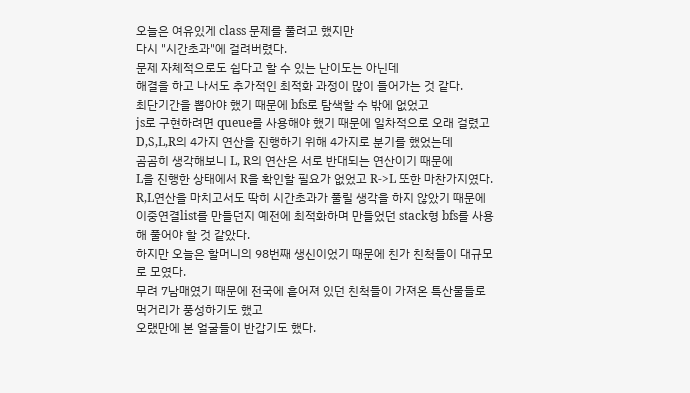오늘은 여유있게 class 문제를 풀려고 했지만
다시 "시간초과"에 걸려버렸다.
문제 자체적으로도 쉽다고 할 수 있는 난이도는 아닌데
해결을 하고 나서도 추가적인 최적화 과정이 많이 들어가는 것 같다.
최단기간을 뽑아야 했기 때문에 bfs로 탐색할 수 밖에 없었고
js로 구현하려면 queue를 사용해야 했기 때문에 일차적으로 오래 걸렸고
D,S,L,R의 4가지 연산을 진행하기 위해 4가지로 분기를 했었는데
곰곰히 생각해보니 L, R의 연산은 서로 반대되는 연산이기 때문에
L을 진행한 상태에서 R을 확인할 필요가 없었고 R->L 또한 마찬가지였다.
R,L연산을 마치고서도 딱히 시간초과가 풀릴 생각을 하지 않았기 때문에
이중연결list를 만들던지 예전에 최적화하며 만들었던 stack형 bfs를 사용해 풀어야 할 것 같았다.
하지만 오늘은 할머니의 98번째 생신이었기 때문에 친가 친척들이 대규모로 모였다.
무려 7남매였기 때문에 전국에 흩어져 있던 친척들이 가져온 특산물들로 먹거리가 풍성하기도 했고
오랬만에 본 얼굴들이 반갑기도 했다.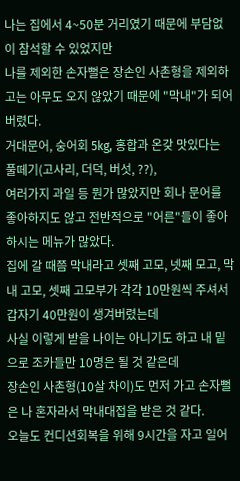나는 집에서 4~50분 거리였기 때문에 부담없이 참석할 수 있었지만
나를 제외한 손자뻘은 장손인 사촌형을 제외하고는 아무도 오지 않았기 때문에 "막내"가 되어버렸다.
거대문어, 숭어회 5kg, 홍합과 온갖 맛있다는 풀떼기(고사리, 더덕, 버섯, ??),
여러가지 과일 등 뭔가 많았지만 회나 문어를 좋아하지도 않고 전반적으로 "어른"들이 좋아하시는 메뉴가 많았다.
집에 갈 때쯤 막내라고 셋째 고모, 넷째 모고, 막내 고모, 셋째 고모부가 각각 10만원씩 주셔서 갑자기 40만원이 생겨버렸는데
사실 이렇게 받을 나이는 아니기도 하고 내 밑으로 조카들만 10명은 될 것 같은데
장손인 사촌형(10살 차이)도 먼저 가고 손자뻘은 나 혼자라서 막내대접을 받은 것 같다.
오늘도 컨디션회복을 위해 9시간을 자고 일어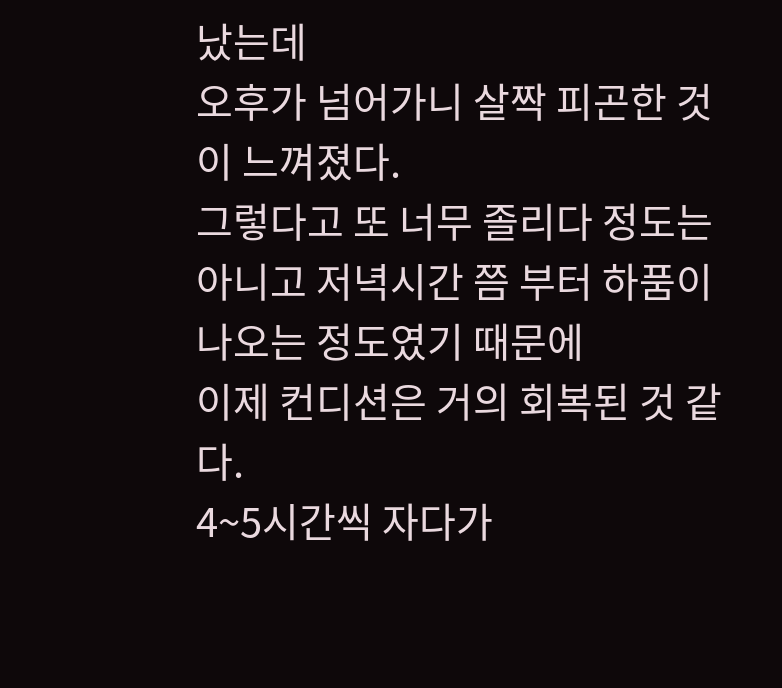났는데
오후가 넘어가니 살짝 피곤한 것이 느껴졌다.
그렇다고 또 너무 졸리다 정도는 아니고 저녁시간 쯤 부터 하품이 나오는 정도였기 때문에
이제 컨디션은 거의 회복된 것 같다.
4~5시간씩 자다가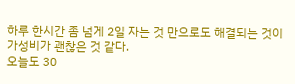하루 한시간 좀 넘게 2일 자는 것 만으로도 해결되는 것이 가성비가 괜찮은 것 같다.
오늘도 30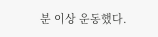분 이상 운동했다.